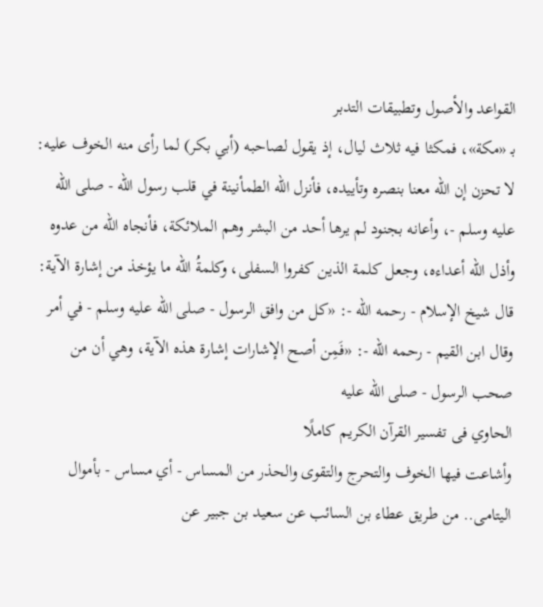القواعد والأصول وتطبيقات التدبر
بـ «مكة»، فمكثا فيه ثلاث ليال، إذ يقول لصاحبه (أبي بكر) لما رأى منه الخوف عليه: لا تحزن إن الله معنا بنصره وتأييده، فأنزل الله الطمأنينة في قلب رسول الله - صلى الله عليه وسلم -، وأعانه بجنود لم يرها أحد من البشر وهم الملائكة، فأنجاه الله من عدوه وأذل الله أعداءه، وجعل كلمة الذين كفروا السفلى، وكلمةُ الله ما يؤخذ من إشارة الآية: قال شيخ الإسلام - رحمه الله -: «كل من وافق الرسول - صلى الله عليه وسلم - في أمر وقال ابن القيم - رحمه الله -: «فَمِن أصح الإشارات إشارة هذه الآية، وهي أن من صحب الرسول - صلى الله عليه
الحاوي فى تفسير القرآن الكريم كاملًا
وأشاعت فيها الخوف والتحرج والتقوى والحذر من المساس - أي مساس - بأموال اليتامى.. من طريق عطاء بن السائب عن سعيد بن جبير عن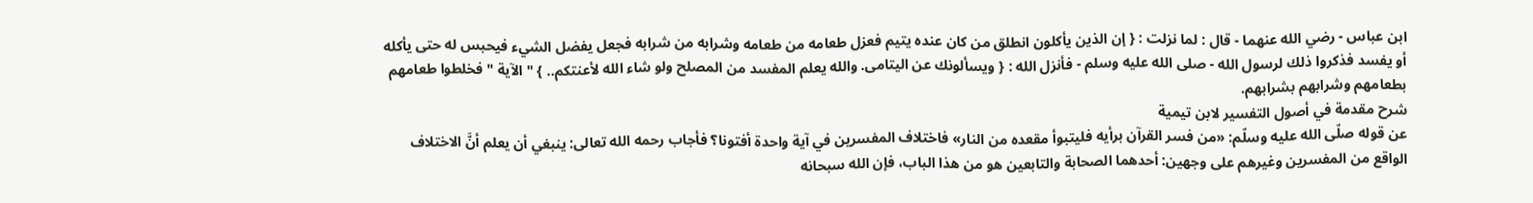ابن عباس - رضي الله عنهما - قال : لما نزلت : { إن الذين يأكلون انطلق من كان عنده يتيم فعزل طعامه من طعامه وشرابه من شرابه فجعل يفضل الشيء فيحبس له حتى يأكله أو يفسد فذكروا ذلك لرسول الله - صلى الله عليه وسلم - فأنزل الله : { ويسألونك عن اليتامى. والله يعلم المفسد من المصلح ولو شاء الله لأعنتكم.. } " الآية " فخلطوا طعامهم بطعامهم وشرابهم بشرابهم.
شرح مقدمة في أصول التفسير لابن تيمية
عن قوله صلّى الله عليه وسلّم: «من فسر القرآن برأيه فليتبوأ مقعده من النار» فاختلاف المفسرين في آية واحدة أفتونا؟ فأجاب رحمه الله تعالى: ينبغي أن يعلم أنَّ الاختلاف الواقع من المفسرين وغيرهم على وجهين: أحدهما الصحابة والتابعين هو من هذا الباب، فإن الله سبحانه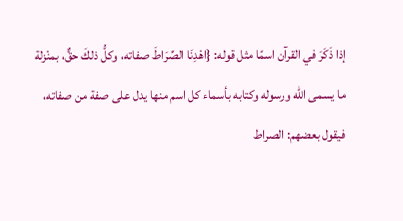إذا ذَكَرَ في القرآن اسمًا مثل قوله: {اهْدِنَا الصِّرَاطَ صفاته، وكلُّ ذلكَ حقٌّ، بمنْزلة ما يسمى الله ورسوله وكتابه بأسماء كل اسم منها يدل على صفة من صفاته، فيقول بعضهم: الصراط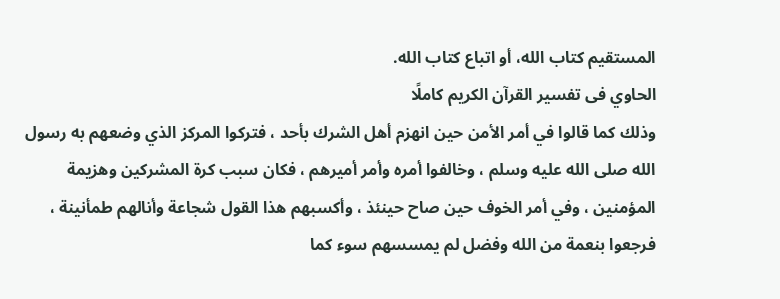المستقيم كتاب الله، أو اتباع كتاب الله.
الحاوي فى تفسير القرآن الكريم كاملًا
وذلك كما قالوا في أمر الأمن حين انهزم أهل الشرك بأحد ، فتركوا المركز الذي وضعهم به رسول الله صلى الله عليه وسلم ، وخالفوا أمره وأمر أميرهم ، فكان سبب كرة المشركين وهزيمة المؤمنين ، وفي أمر الخوف حين صاح حينئذ ، وأكسبهم هذا القول شجاعة وأنالهم طمأنينة ، فرجعوا بنعمة من الله وفضل لم يمسسهم سوء كما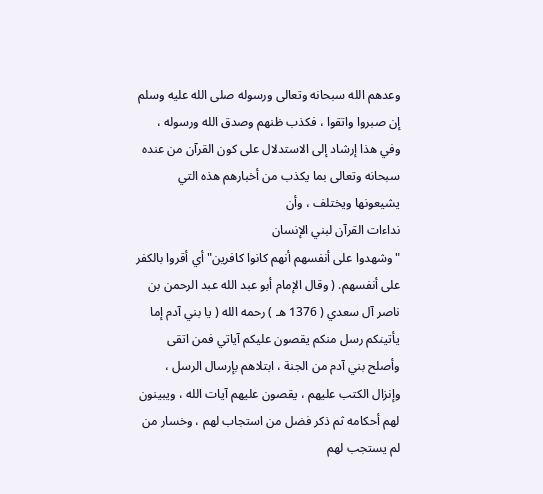وعدهم الله سبحانه وتعالى ورسوله صلى الله عليه وسلم إن صبروا واتقوا ، فكذب ظنهم وصدق الله ورسوله ، وفي هذا إرشاد إلى الاستدلال على كون القرآن من عنده سبحانه وتعالى بما يكذب من أخبارهم هذه التي يشيعونها ويختلف ، وأن
نداءات القرآن لبني الإنسان
"وشهدوا على أنفسهم أنهم كانوا كافرين" أي أقروا بالكفر على أنفسهم. ( وقال الإمام أبو عبد الله عبد الرحمن بن ناصر آل سعدي ( 1376 هـ ) رحمه الله ( يا بني آدم إما يأتينكم رسل منكم يقصون عليكم آياتي فمن اتقى وأصلح بني آدم من الجنة ، ابتلاهم بإرسال الرسل ، وإنزال الكتب عليهم ، يقصون عليهم آيات الله ، ويبينون لهم أحكامه ثم ذكر فضل من استجاب لهم ، وخسار من لم يستجب لهم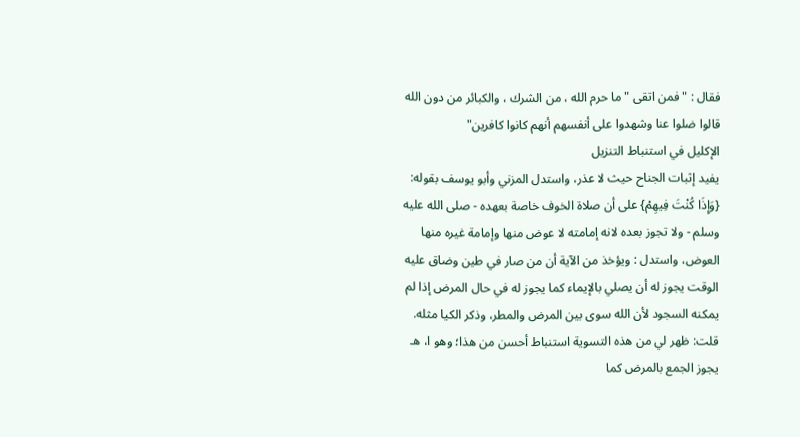فقال : " فمن اتقى " ما حرم الله ، من الشرك ، والكبائر من دون الله قالوا ضلوا عنا وشهدوا على أنفسهم أنهم كانوا كافرين"
الإكليل في استنباط التنزيل
يفيد إثبات الجناح حيث لا عذر، واستدل المزني وأبو يوسف بقوله: {وَإِذَا كُنْتَ فِيهِمْ} على أن صلاة الخوف خاصة بعهده - صلى الله عليه وسلم - ولا تجوز بعده لانه إمامته لا عوض منها وإمامة غيره منها العوض، واستدل : ويؤخذ من الآية أن من صار في طين وضاق عليه الوقت يجوز له أن يصلي بالإيماء كما يجوز له في حال المرض إذا لم يمكنه السجود لأن الله سوى بين المرض والمطر، وذكر الكيا مثله. قلت: ظهر لي من هذه التسوية استنباط أحسن من هذا؛ وهو ا، هـ يجوز الجمع بالمرض كما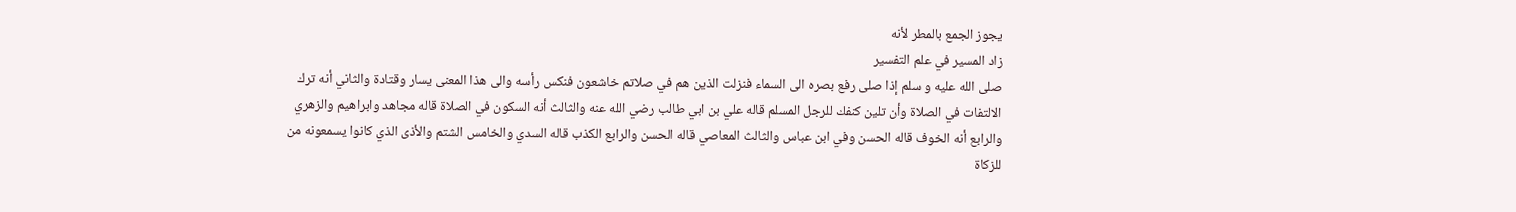يجوز الجمع بالمطر لأنه
زاد المسير في علم التفسير
صلى الله عليه و سلم إذا صلى رفع بصره الى السماء فنزلت الذين هم في صلاتم خاشعون فنكس رأسه والى هذا المعنى يسار وقتادة والثاني أنه ترك الالتفات في الصلاة وأن تلين كنفك للرجل المسلم قاله علي بن ابي طالب رضي الله عنه والثالث أنه السكون في الصلاة قاله مجاهد وابراهيم والزهري والرابع أنه الخوف قاله الحسن وفي ابن عباس والثالث المعاصي قاله الحسن والرابع الكذب قاله السدي والخامس الشتم والأذى الذي كانوا يسمعونه من للزكاة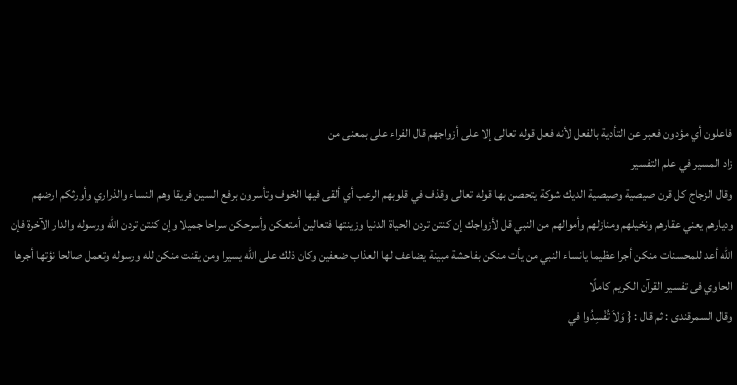فاعلون أي مؤدون فعبر عن التأدية بالفعل لأنه فعل قوله تعالى إلا على أزواجهم قال الفراء على بمعنى من
زاد المسير في علم التفسير
وقال الزجاج كل قرن صيصية وصيصية الديك شوكة يتحصن بها قوله تعالى وقذف في قلوبهم الرعب أي ألقى فيها الخوف وتأسرون برفع السين فريقا وهم النساء والذراري وأورثكم ارضهم وديارهم يعني عقارهم ونخيلهم ومنازلهم وأموالهم من النبي قل لأزواجك إن كنتن تردن الحياة الدنيا وزينتها فتعالين أمتعكن وأسرحكن سراحا جميلا وإن كنتن تردن الله ورسوله والدار الآخرة فإن الله أعد للمحسنات منكن أجرا عظيما يانساء النبي من يأت منكن بفاحشة مبينة يضاعف لها العذاب ضعفين وكان ذلك على الله يسيرا ومن يقنت منكن لله ورسوله وتعمل صالحا نؤتها أجرها
الحاوي فى تفسير القرآن الكريم كاملًا
وقال السمرقندى : ثم قال : { وَلاَ تُفْسِدُوا في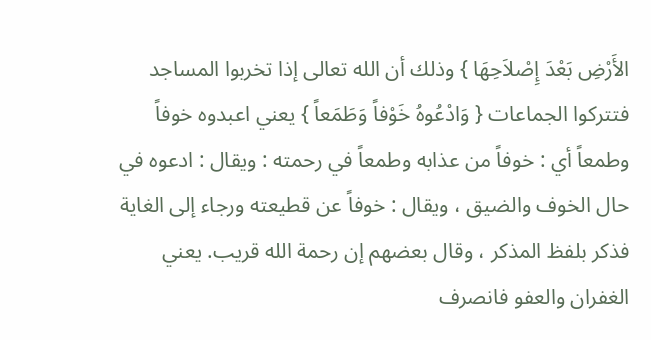الأَرْضِ بَعْدَ إِصْلاَحِهَا } وذلك أن الله تعالى إذا تخربوا المساجد فتتركوا الجماعات { وَادْعُوهُ خَوْفاً وَطَمَعاً } يعني اعبدوه خوفاً وطمعاً أي : خوفاً من عذابه وطمعاً في رحمته : ويقال : ادعوه في حال الخوف والضيق ، ويقال : خوفاً عن قطيعته ورجاء إلى الغاية فذكر بلفظ المذكر ، وقال بعضهم إن رحمة الله قريب. يعني الغفران والعفو فانصرف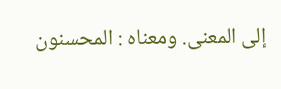إلى المعنى. ومعناه : المحسنون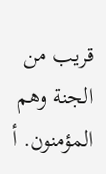قريب من الجنة وهم المؤمنون. أ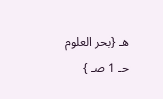هـ {بحر العلوم حـ 1 صـ }